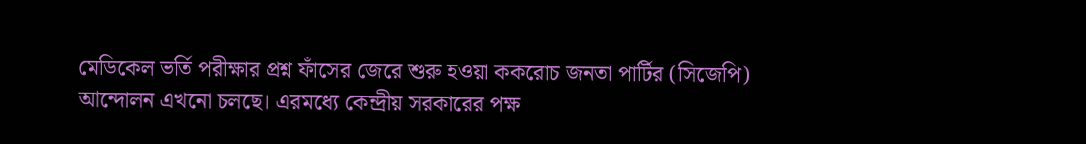মেডিকেল ভর্তি পরীক্ষার প্রশ্ন ফাঁসের জেরে শুরু হওয়া ককরোচ জনতা পার্টির (সিজেপি) আন্দোলন এখনো চলছে। এরমধ্যে কেন্দ্রীয় সরকারের পক্ষ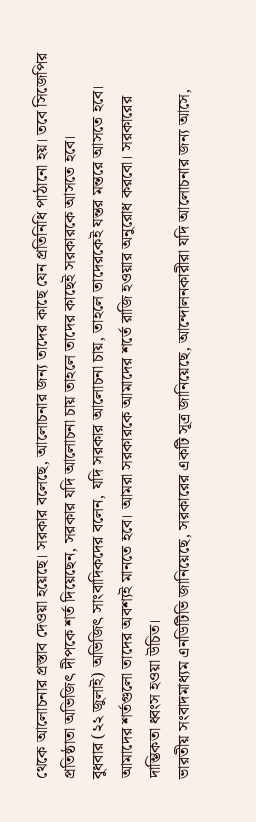থেকে আলোচনার প্রস্তাব দেওয়া হয়েছে। সরকার বলেছে, আলোচনার জন্য তাদের কাছে যেন প্রতিনিধি পাঠানো হয়। তবে সিজেপির প্রতিষ্ঠাতা অভিজিৎ দীপকে শর্ত দিয়েছেন, সরকার যদি আলোচনা চায় তাহলে তাদের কাছেই সরকারকে আসতে হবে।
বুধবার (২২ জুলাই) অভিজিৎ সাংবাদিকদের বলেন, যদি সরকার আলোচনা চায়, তাহলে তাদেরকেই যন্তর মন্তরে আসতে হবে। আমাদের শর্তগুলো তাদের অবশ্যই মানতে হবে। আমরা সরকারকে আমাদের শর্তে রাজি হওয়ার অনুরোধ করবো। সরকারের দাম্ভিকতা ধ্বংস হওয়া উচিত।
ভারতীয় সংবাদমাধ্যম এনডিটিভি জানিয়েছে, সরকারের একটি সূত্র জানিয়েছে, আন্দোলনকারীরা যদি আলোচনার জন্য আসে,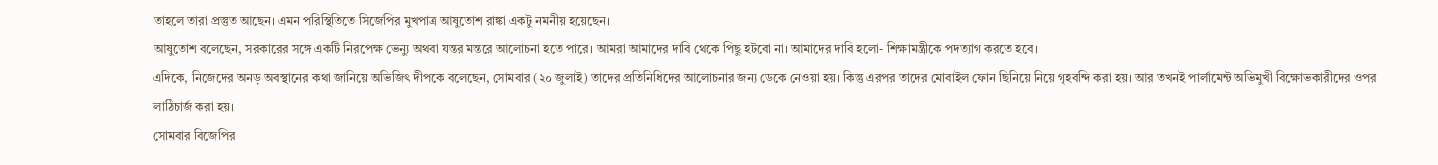তাহলে তারা প্রস্তুত আছেন। এমন পরিস্থিতিতে সিজেপির মুখপাত্র আষুতোশ রাঙ্কা একটু নমনীয় হয়েছেন।
আষুতোশ বলেছেন, সরকারের সঙ্গে একটি নিরপেক্ষ ভেন্যু অথবা যন্তর মন্তরে আলোচনা হতে পারে। আমরা আমাদের দাবি থেকে পিছু হটবো না। আমাদের দাবি হলো- শিক্ষামন্ত্রীকে পদত্যাগ করতে হবে।
এদিকে, নিজেদের অনড় অবস্থানের কথা জানিয়ে অভিজিৎ দীপকে বলেছেন, সোমবার (২০ জুলাই) তাদের প্রতিনিধিদের আলোচনার জন্য ডেকে নেওয়া হয়। কিন্তু এরপর তাদের মোবাইল ফোন ছিনিয়ে নিয়ে গৃহবন্দি করা হয়। আর তখনই পার্লামেন্ট অভিমুখী বিক্ষোভকারীদের ওপর লাঠিচার্জ করা হয়।
সোমবার বিজেপির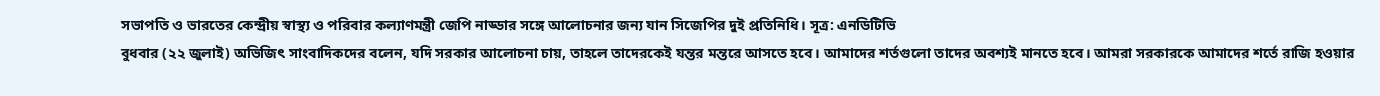সভাপতি ও ভারতের কেন্দ্রীয় স্বাস্থ্য ও পরিবার কল্যাণমন্ত্রী জেপি নাড্ডার সঙ্গে আলোচনার জন্য যান সিজেপির দুই প্রতিনিধি। সূত্র: এনডিটিভি
বুধবার (২২ জুলাই) অভিজিৎ সাংবাদিকদের বলেন, যদি সরকার আলোচনা চায়, তাহলে তাদেরকেই যন্তর মন্তরে আসতে হবে। আমাদের শর্তগুলো তাদের অবশ্যই মানতে হবে। আমরা সরকারকে আমাদের শর্তে রাজি হওয়ার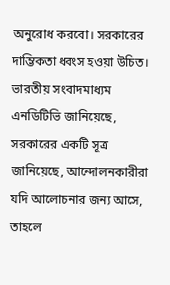অনুরোধ করবো। সরকারের দাম্ভিকতা ধ্বংস হওয়া উচিত।
ভারতীয় সংবাদমাধ্যম এনডিটিভি জানিয়েছে, সরকারের একটি সূত্র জানিয়েছে, আন্দোলনকারীরা যদি আলোচনার জন্য আসে, তাহলে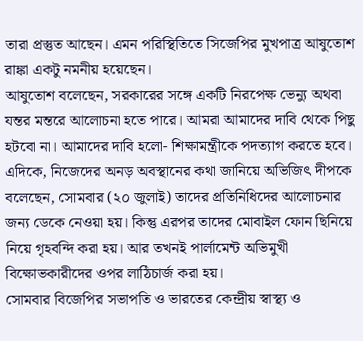তারা প্রস্তুত আছেন। এমন পরিস্থিতিতে সিজেপির মুখপাত্র আষুতোশ রাঙ্কা একটু নমনীয় হয়েছেন।
আষুতোশ বলেছেন, সরকারের সঙ্গে একটি নিরপেক্ষ ভেন্যু অথবা যন্তর মন্তরে আলোচনা হতে পারে। আমরা আমাদের দাবি থেকে পিছু হটবো না। আমাদের দাবি হলো- শিক্ষামন্ত্রীকে পদত্যাগ করতে হবে।
এদিকে, নিজেদের অনড় অবস্থানের কথা জানিয়ে অভিজিৎ দীপকে বলেছেন, সোমবার (২০ জুলাই) তাদের প্রতিনিধিদের আলোচনার জন্য ডেকে নেওয়া হয়। কিন্তু এরপর তাদের মোবাইল ফোন ছিনিয়ে নিয়ে গৃহবন্দি করা হয়। আর তখনই পার্লামেন্ট অভিমুখী বিক্ষোভকারীদের ওপর লাঠিচার্জ করা হয়।
সোমবার বিজেপির সভাপতি ও ভারতের কেন্দ্রীয় স্বাস্থ্য ও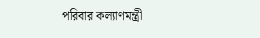পরিবার কল্যাণমন্ত্রী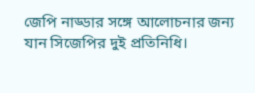জেপি নাড্ডার সঙ্গে আলোচনার জন্য যান সিজেপির দুই প্রতিনিধি।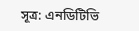সূত্র: এনডিটিভি